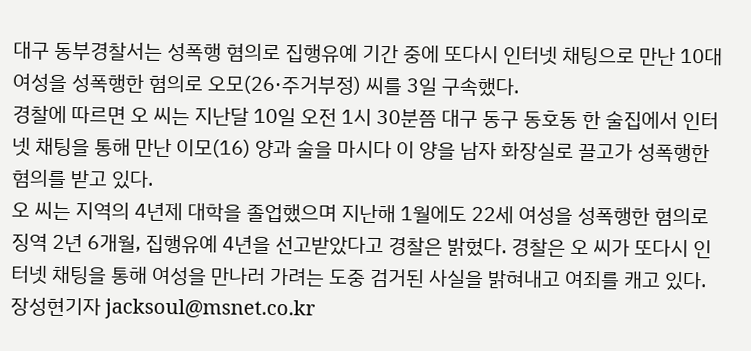대구 동부경찰서는 성폭행 혐의로 집행유예 기간 중에 또다시 인터넷 채팅으로 만난 10대 여성을 성폭행한 혐의로 오모(26·주거부정) 씨를 3일 구속했다.
경찰에 따르면 오 씨는 지난달 10일 오전 1시 30분쯤 대구 동구 동호동 한 술집에서 인터넷 채팅을 통해 만난 이모(16) 양과 술을 마시다 이 양을 남자 화장실로 끌고가 성폭행한 혐의를 받고 있다.
오 씨는 지역의 4년제 대학을 졸업했으며 지난해 1월에도 22세 여성을 성폭행한 혐의로 징역 2년 6개월, 집행유예 4년을 선고받았다고 경찰은 밝혔다. 경찰은 오 씨가 또다시 인터넷 채팅을 통해 여성을 만나러 가려는 도중 검거된 사실을 밝혀내고 여죄를 캐고 있다.
장성현기자 jacksoul@msnet.co.kr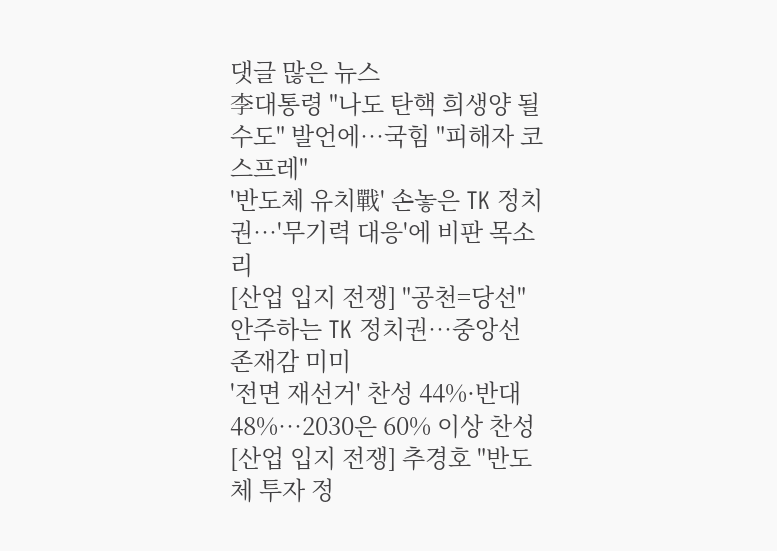댓글 많은 뉴스
李대통령 "나도 탄핵 희생양 될 수도" 발언에…국힘 "피해자 코스프레"
'반도체 유치戰' 손놓은 TK 정치권…'무기력 대응'에 비판 목소리
[산업 입지 전쟁] "공천=당선" 안주하는 TK 정치권…중앙선 존재감 미미
'전면 재선거' 찬성 44%·반대 48%…2030은 60% 이상 찬성
[산업 입지 전쟁] 추경호 "반도체 투자 정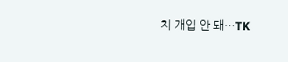치 개입 안 돼…TK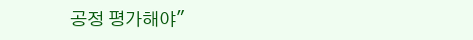공정 평가해야"